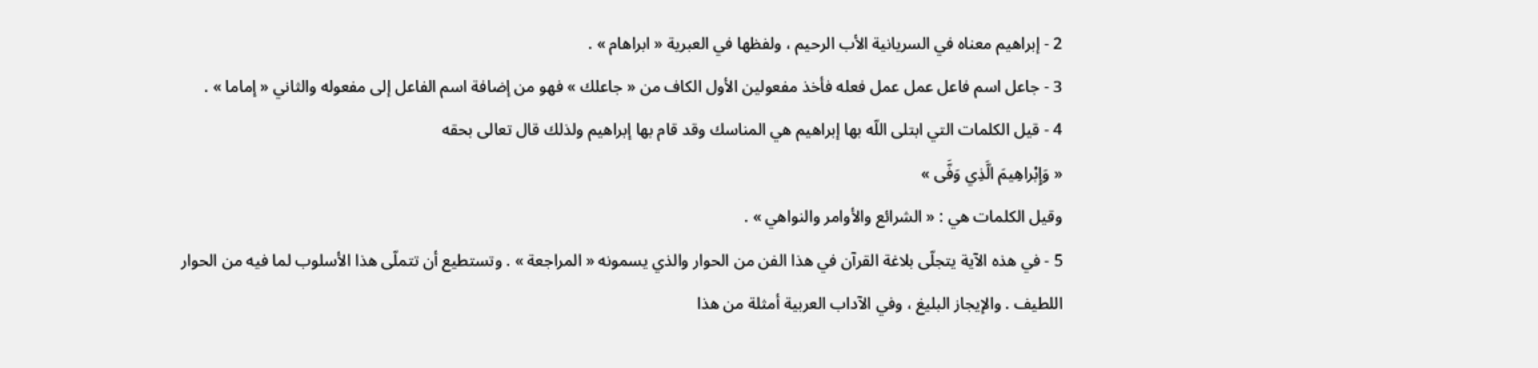2 - إبراهيم معناه في السريانية الأب الرحيم ، ولفظها في العبرية « ابراهام » .
3 - جاعل اسم فاعل عمل عمل فعله فأخذ مفعولين الأول الكاف من « جاعلك » فهو من إضافة اسم الفاعل إلى مفعوله والثاني « إماما » .
4 - قيل الكلمات التي ابتلى اللّه بها إبراهيم هي المناسك وقد قام بها إبراهيم ولذلك قال تعالى بحقه
« وَإِبْراهِيمَ الَّذِي وَفَّى »
وقيل الكلمات هي : « الشرائع والأوامر والنواهي » .
5 - في هذه الآية يتجلّى بلاغة القرآن في هذا الفن من الحوار والذي يسمونه « المراجعة » . وتستطيع أن تتملّى هذا الأسلوب لما فيه من الحوار اللطيف . والإيجاز البليغ ، وفي الآداب العربية أمثلة من هذا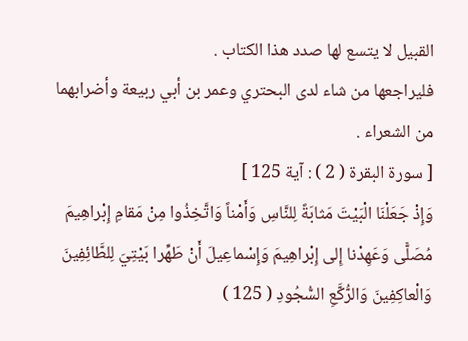القبيل لا يتسع لها صدد هذا الكتاب .
فليراجعها من شاء لدى البحتري وعمر بن أبي ربيعة وأضرابهما من الشعراء .
[ سورة البقرة ( 2 ) : آية 125 ]
وَإِذْ جَعَلْنَا الْبَيْتَ مَثابَةً لِلنَّاسِ وَأَمْناً وَاتَّخِذُوا مِنْ مَقامِ إِبْراهِيمَ مُصَلًّى وَعَهِدْنا إِلى إِبْراهِيمَ وَإِسْماعِيلَ أَنْ طَهِّرا بَيْتِيَ لِلطَّائِفِينَ وَالْعاكِفِينَ وَالرُّكَّعِ السُّجُودِ ( 125 )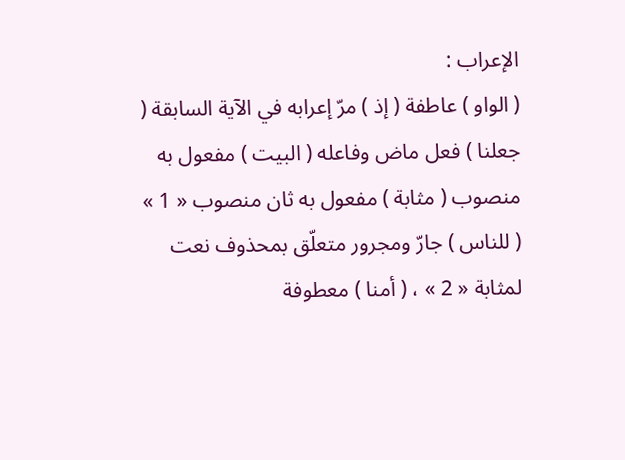الإعراب :
( الواو ) عاطفة ( إذ ) مرّ إعرابه في الآية السابقة ( جعلنا ) فعل ماض وفاعله ( البيت ) مفعول به منصوب ( مثابة ) مفعول به ثان منصوب « 1 » ( للناس ) جارّ ومجرور متعلّق بمحذوف نعت لمثابة « 2 » ، ( أمنا ) معطوفة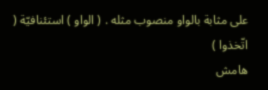على مثابة بالواو منصوب مثله . ( الواو ) استئنافيّة ( اتّخذوا )
هامش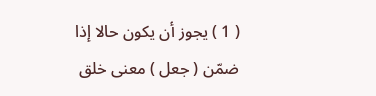( 1 ) يجوز أن يكون حالا إذا ضمّن ( جعل ) معنى خلق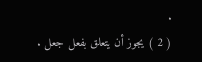.
( 2 ) يجوز أن يتعلق بفعل جعل .